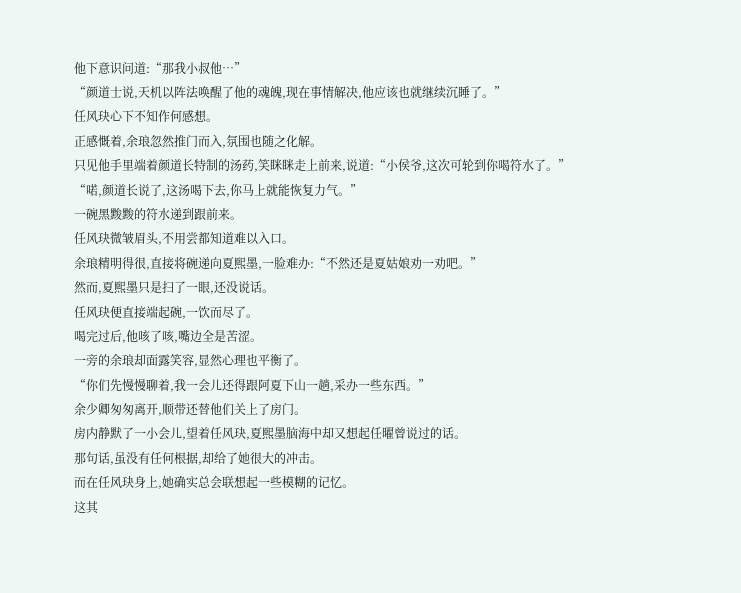他下意识问道:“那我小叔他…”
“颜道士说,天机以阵法唤醒了他的魂魄,现在事情解决,他应该也就继续沉睡了。”
任风玦心下不知作何感想。
正感慨着,余琅忽然推门而入,氛围也随之化解。
只见他手里端着颜道长特制的汤药,笑眯眯走上前来,说道:“小侯爷,这次可轮到你喝符水了。”
“喏,颜道长说了,这汤喝下去,你马上就能恢复力气。”
一碗黑黢黢的符水递到跟前来。
任风玦微皱眉头,不用尝都知道难以入口。
余琅精明得很,直接将碗递向夏熙墨,一脸难办:“不然还是夏姑娘劝一劝吧。”
然而,夏熙墨只是扫了一眼,还没说话。
任风玦便直接端起碗,一饮而尽了。
喝完过后,他咳了咳,嘴边全是苦涩。
一旁的余琅却面露笑容,显然心理也平衡了。
“你们先慢慢聊着,我一会儿还得跟阿夏下山一趟,采办一些东西。”
余少卿匆匆离开,顺带还替他们关上了房门。
房内静默了一小会儿,望着任风玦,夏熙墨脑海中却又想起任曜曾说过的话。
那句话,虽没有任何根据,却给了她很大的冲击。
而在任风玦身上,她确实总会联想起一些模糊的记忆。
这其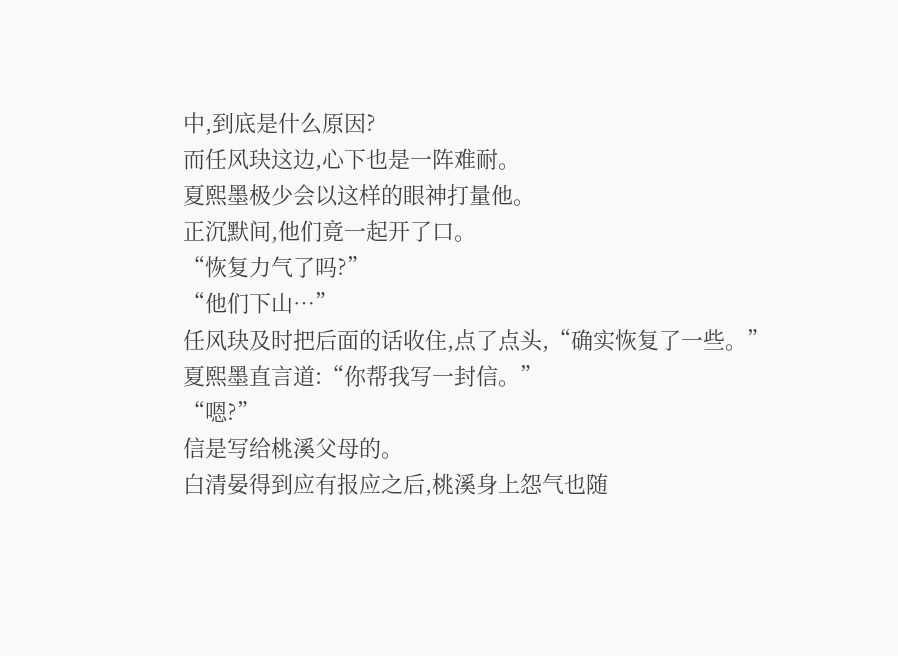中,到底是什么原因?
而任风玦这边,心下也是一阵难耐。
夏熙墨极少会以这样的眼神打量他。
正沉默间,他们竟一起开了口。
“恢复力气了吗?”
“他们下山…”
任风玦及时把后面的话收住,点了点头,“确实恢复了一些。”
夏熙墨直言道:“你帮我写一封信。”
“嗯?”
信是写给桃溪父母的。
白清晏得到应有报应之后,桃溪身上怨气也随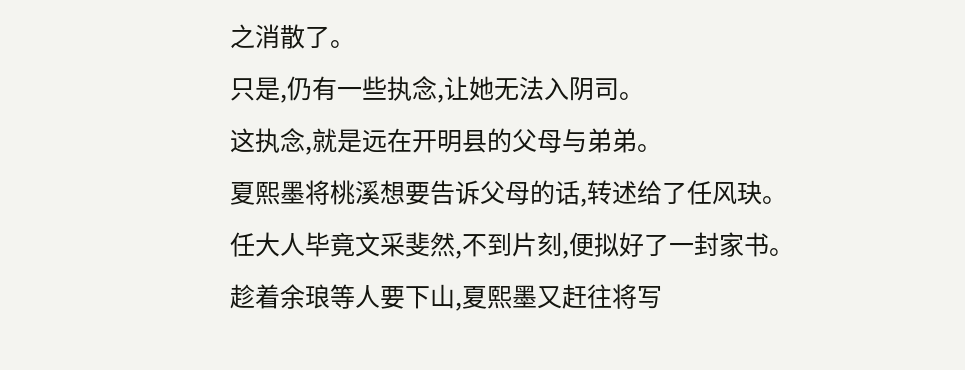之消散了。
只是,仍有一些执念,让她无法入阴司。
这执念,就是远在开明县的父母与弟弟。
夏熙墨将桃溪想要告诉父母的话,转述给了任风玦。
任大人毕竟文采斐然,不到片刻,便拟好了一封家书。
趁着余琅等人要下山,夏熙墨又赶往将写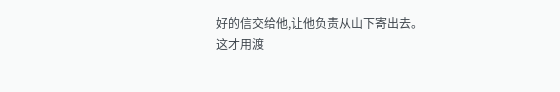好的信交给他,让他负责从山下寄出去。
这才用渡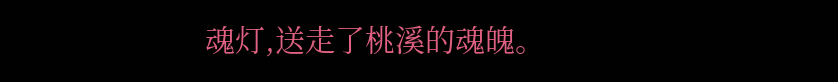魂灯,送走了桃溪的魂魄。